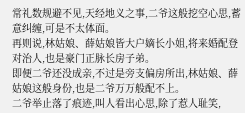常礼数规避不见,天经地义之事,二爷这般挖空心思,蓄意纠缠,可是不太体面。
再则说,林姑娘、薛姑娘皆大户嫡长小姐,将来婚配登对治人,也是豪门正脉长房子弟。
即便二爷还没成亲,不过是旁支偏房所出,林姑娘、薛姑娘这般身份,也是二爷万万般配不上。
二爷举止落了痕迹,叫人看出心思,除了惹人耻笑,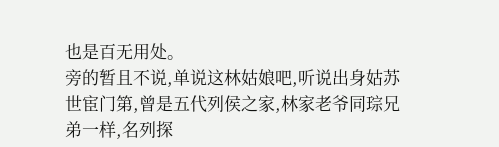也是百无用处。
旁的暂且不说,单说这林姑娘吧,听说出身姑苏世宦门第,曾是五代列侯之家,林家老爷同琮兄弟一样,名列探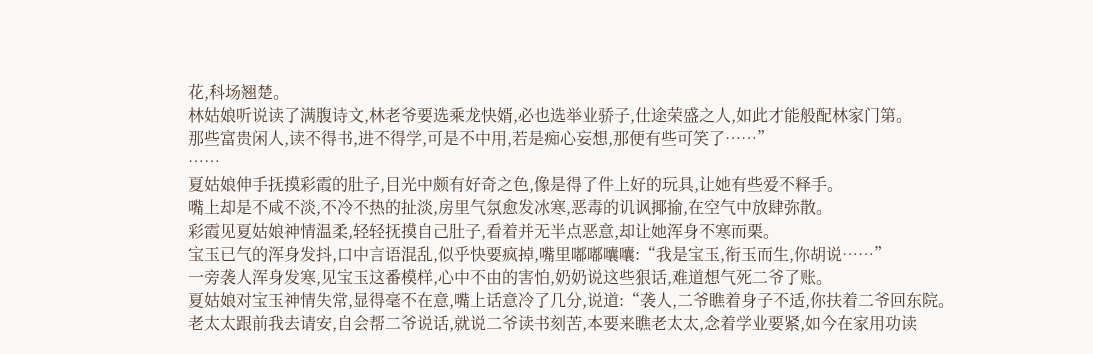花,科场翘楚。
林姑娘听说读了满腹诗文,林老爷要选乘龙快婿,必也选举业骄子,仕途荣盛之人,如此才能般配林家门第。
那些富贵闲人,读不得书,进不得学,可是不中用,若是痴心妄想,那便有些可笑了……”
……
夏姑娘伸手抚摸彩霞的肚子,目光中颇有好奇之色,像是得了件上好的玩具,让她有些爱不释手。
嘴上却是不咸不淡,不冷不热的扯淡,房里气氛愈发冰寒,恶毒的讥讽揶揄,在空气中放肆弥散。
彩霞见夏姑娘神情温柔,轻轻抚摸自己肚子,看着并无半点恶意,却让她浑身不寒而栗。
宝玉已气的浑身发抖,口中言语混乱,似乎快要疯掉,嘴里嘟嘟囔囔:“我是宝玉,衔玉而生,你胡说……”
一旁袭人浑身发寒,见宝玉这番模样,心中不由的害怕,奶奶说这些狠话,难道想气死二爷了账。
夏姑娘对宝玉神情失常,显得毫不在意,嘴上话意冷了几分,说道:“袭人,二爷瞧着身子不适,你扶着二爷回东院。
老太太跟前我去请安,自会帮二爷说话,就说二爷读书刻苦,本要来瞧老太太,念着学业要紧,如今在家用功读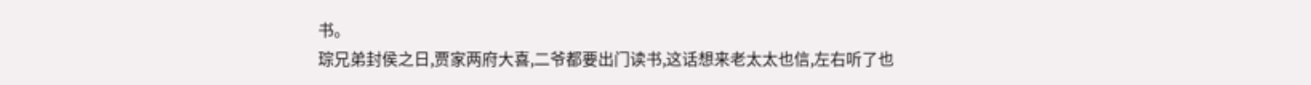书。
琮兄弟封侯之日,贾家两府大喜,二爷都要出门读书,这话想来老太太也信,左右听了也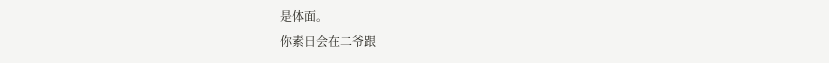是体面。
你素日会在二爷跟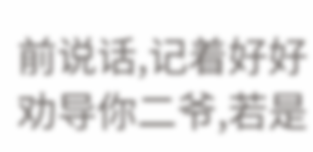前说话,记着好好劝导你二爷,若是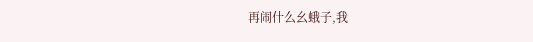再闹什么幺蛾子,我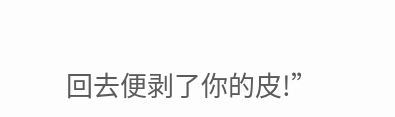回去便剥了你的皮!”